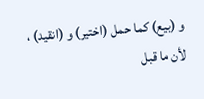و (بيع) كما حمل (اختير) و (انقيد) ، لأن ما قبل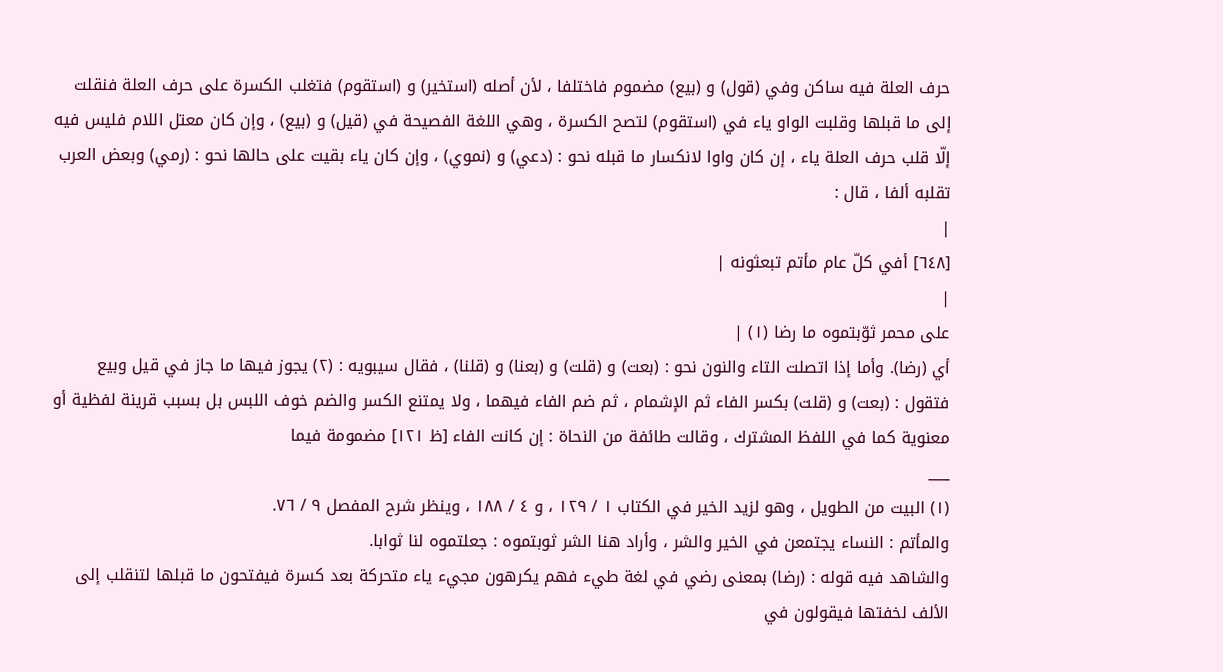حرف العلة فيه ساكن وفي (قول) و (بيع) مضموم فاختلفا ، لأن أصله (استخير) و (استقوم) فتغلب الكسرة على حرف العلة فنقلت إلى ما قبلها وقلبت الواو ياء في (استقوم) لتصح الكسرة ، وهي اللغة الفصيحة في (قيل) و (بيع) ، وإن كان معتل اللام فليس فيه إلّا قلب حرف العلة ياء ، إن كان واوا لانكسار ما قبله نحو : (دعي) و (نموي) ، وإن كان ياء بقيت على حالها نحو : (رمي) وبعض العرب تقلبه ألفا ، قال :
|
[٦٤٨] أفي كلّ عام مأتم تبعثونه |
|
على محمر ثوّبتموه ما رضا (١) |
أي (رضا). وأما إذا اتصلت التاء والنون نحو : (بعت) و (قلت) و (بعنا) و (قلنا) ، فقال سيبويه : (٢) يجوز فيها ما جاز في قيل وبيع فتقول : (بعت) و (قلت) بكسر الفاء ثم الإشمام ، ثم ضم الفاء فيهما ، ولا يمتنع الكسر والضم خوف اللبس بل بسبب قرينة لفظية أو معنوية كما في اللفظ المشترك ، وقالت طائفة من النحاة : إن كانت الفاء [ظ ١٢١] مضمومة فيما
___
(١) البيت من الطويل ، وهو لزيد الخير في الكتاب ١ / ١٢٩ ، و ٤ / ١٨٨ ، وينظر شرح المفصل ٩ / ٧٦.
والمأتم : النساء يجتمعن في الخير والشر ، وأراد هنا الشر ثوبتموه : جعلتموه لنا ثوابا.
والشاهد فيه قوله : (رضا) بمعنى رضي في لغة طيء فهم يكرهون مجيء ياء متحركة بعد كسرة فيفتحون ما قبلها لتنقلب إلى الألف لخفتها فيقولون في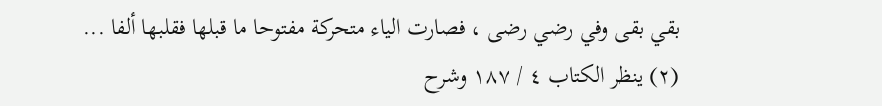بقي بقى وفي رضي رضى ، فصارت الياء متحركة مفتوحا ما قبلها فقلبها ألفا ...
(٢) ينظر الكتاب ٤ / ١٨٧ وشرح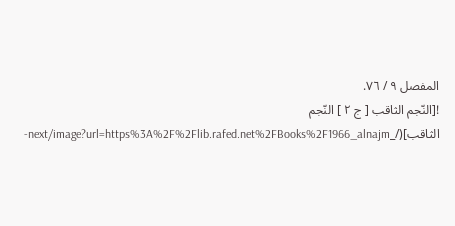المفصل ٩ / ٧٦.
![النّجم الثاقب [ ج ٢ ] النّجم الثاقب](/_next/image?url=https%3A%2F%2Flib.rafed.net%2FBooks%2F1966_alnajm-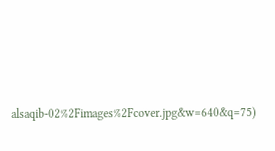alsaqib-02%2Fimages%2Fcover.jpg&w=640&q=75)